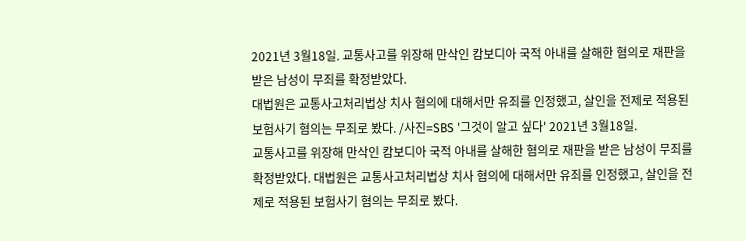2021년 3월18일. 교통사고를 위장해 만삭인 캄보디아 국적 아내를 살해한 혐의로 재판을 받은 남성이 무죄를 확정받았다.
대법원은 교통사고처리법상 치사 혐의에 대해서만 유죄를 인정했고, 살인을 전제로 적용된 보험사기 혐의는 무죄로 봤다. /사진=SBS '그것이 알고 싶다' 2021년 3월18일.
교통사고를 위장해 만삭인 캄보디아 국적 아내를 살해한 혐의로 재판을 받은 남성이 무죄를 확정받았다. 대법원은 교통사고처리법상 치사 혐의에 대해서만 유죄를 인정했고, 살인을 전제로 적용된 보험사기 혐의는 무죄로 봤다.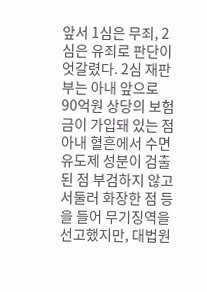앞서 1심은 무죄, 2심은 유죄로 판단이 엇갈렸다. 2심 재판부는 아내 앞으로 90억원 상당의 보험금이 가입돼 있는 점 아내 혈흔에서 수면유도제 성분이 검출된 점 부검하지 않고 서둘러 화장한 점 등을 들어 무기징역을 선고했지만, 대법원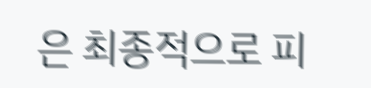은 최종적으로 피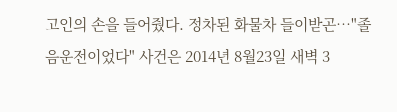고인의 손을 들어줬다. 정차된 화물차 들이받곤…"졸음운전이었다" 사건은 2014년 8월23일 새벽 3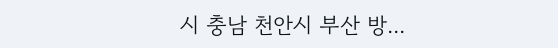시 충남 천안시 부산 방...